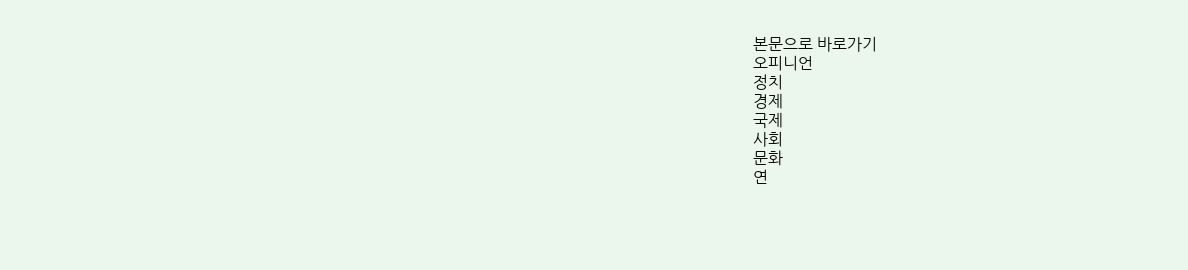본문으로 바로가기
오피니언
정치
경제
국제
사회
문화
연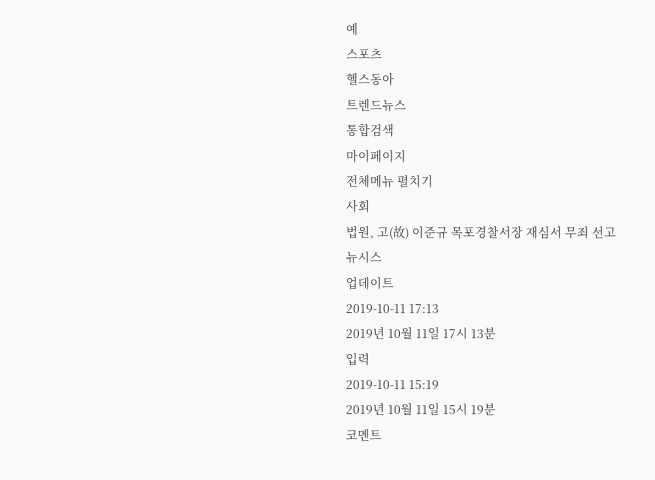예
스포츠
헬스동아
트렌드뉴스
통합검색
마이페이지
전체메뉴 펼치기
사회
법원, 고(故) 이준규 목포경찰서장 재심서 무죄 선고
뉴시스
업데이트
2019-10-11 17:13
2019년 10월 11일 17시 13분
입력
2019-10-11 15:19
2019년 10월 11일 15시 19분
코멘트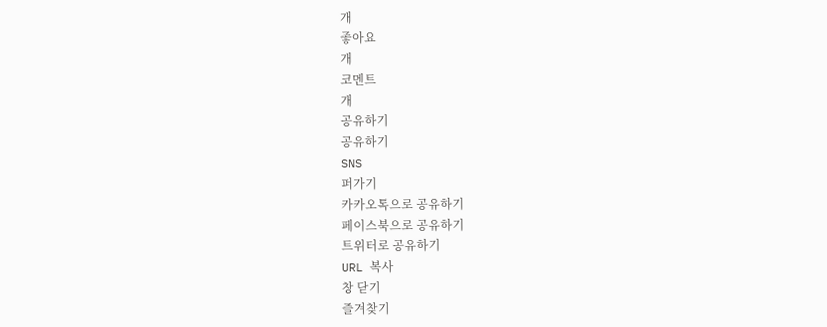개
좋아요
개
코멘트
개
공유하기
공유하기
SNS
퍼가기
카카오톡으로 공유하기
페이스북으로 공유하기
트위터로 공유하기
URL 복사
창 닫기
즐겨찾기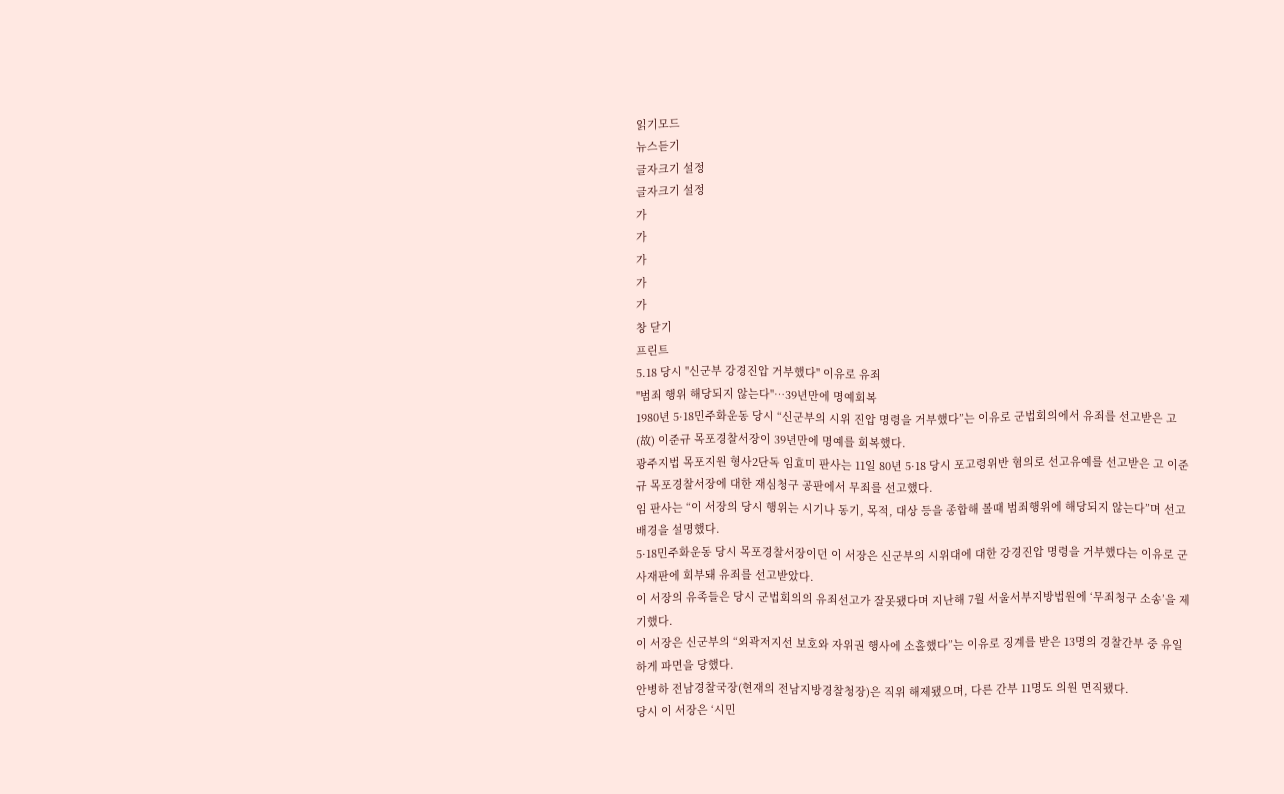읽기모드
뉴스듣기
글자크기 설정
글자크기 설정
가
가
가
가
가
창 닫기
프린트
5.18 당시 "신군부 강경진압 거부했다" 이유로 유죄
"범죄 행위 해당되지 않는다"…39년만에 명예회복
1980년 5·18민주화운동 당시 “신군부의 시위 진압 명령을 거부했다”는 이유로 군법회의에서 유죄를 선고받은 고(故) 이준규 목포경찰서장이 39년만에 명예를 회복했다.
광주지법 목포지원 형사2단독 임효미 판사는 11일 80년 5·18 당시 포고령위반 혐의로 선고유예를 선고받은 고 이준규 목포경찰서장에 대한 재심청구 공판에서 무죄를 선고했다.
임 판사는 “이 서장의 당시 행위는 시기나 동기, 목적, 대상 등을 종합해 볼때 범죄행위에 해당되지 않는다”며 선고 배경을 설명했다.
5·18민주화운동 당시 목포경찰서장이던 이 서장은 신군부의 시위대에 대한 강경진압 명령을 거부했다는 이유로 군사재판에 회부돼 유죄를 선고받았다.
이 서장의 유족들은 당시 군법회의의 유죄선고가 잘못됐다며 지난해 7월 서울서부지방법원에 ‘무죄청구 소송’을 제기했다.
이 서장은 신군부의 “외곽저지선 보호와 자위권 행사에 소홀했다”는 이유로 징계를 받은 13명의 경찰간부 중 유일하게 파면을 당했다.
안병하 전남경찰국장(현재의 전남지방경찰청장)은 직위 해제됐으며, 다른 간부 11명도 의원 면직됐다.
당시 이 서장은 ‘시민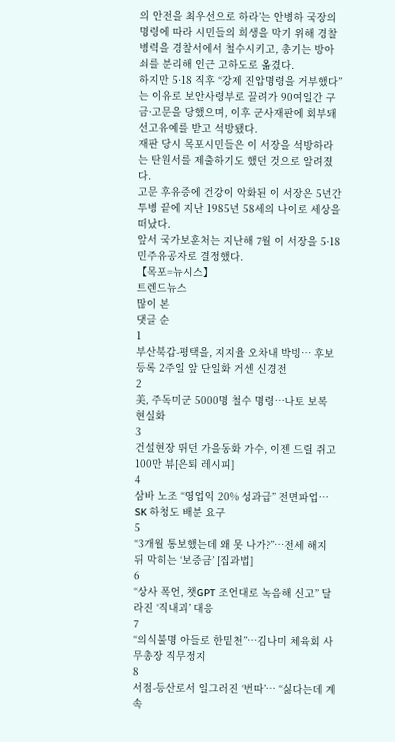의 안전을 최우선으로 하라’는 안병하 국장의 명령에 따라 시민들의 희생을 막기 위해 경찰병력을 경찰서에서 철수시키고, 총기는 방아쇠를 분리해 인근 고하도로 옮겼다.
하지만 5·18 직후 “강제 진압명령을 거부했다”는 이유로 보안사령부로 끌려가 90여일간 구금·고문을 당했으며, 이후 군사재판에 회부돼 선고유예를 받고 석방됐다.
재판 당시 목포시민들은 이 서장을 석방하라는 탄원서를 제출하기도 했던 것으로 알려졌다.
고문 후유증에 건강이 악화된 이 서장은 5년간 투병 끝에 지난 1985년 58세의 나이로 세상을 떠났다.
앞서 국가보훈처는 지난해 7월 이 서장을 5·18민주유공자로 결정했다.
【목포=뉴시스】
트렌드뉴스
많이 본
댓글 순
1
부산북갑-평택을, 지지율 오차내 박빙… 후보등록 2주일 앞 단일화 거센 신경전
2
美, 주독미군 5000명 철수 명령…나토 보복 현실화
3
건설현장 뛰던 가을동화 가수, 이젠 드릴 쥐고 100만 뷰[은퇴 레시피]
4
삼바 노조 “영업익 20% 성과급” 전면파업… SK 하청도 배분 요구
5
“3개월 통보했는데 왜 못 나가?”…전세 해지 뒤 막히는 ‘보증금’ [집과법]
6
“상사 폭언, 챗GPT 조언대로 녹음해 신고” 달라진 ‘직내괴’ 대응
7
“의식불명 아들로 한밑천”…김나미 체육회 사무총장 직무정지
8
서점-등산로서 일그러진 ‘번따’… “싫다는데 계속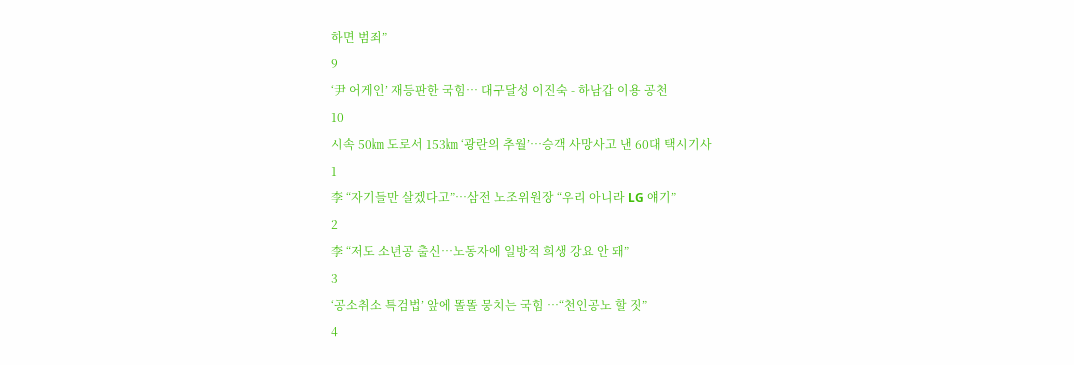하면 범죄”
9
‘尹 어게인’ 재등판한 국힘… 대구달성 이진숙 - 하남갑 이용 공천
10
시속 50㎞ 도로서 153㎞ ‘광란의 추월’…승객 사망사고 낸 60대 택시기사
1
李 “자기들만 살겠다고”…삼전 노조위원장 “우리 아니라 LG 얘기”
2
李 “저도 소년공 출신…노동자에 일방적 희생 강요 안 돼”
3
‘공소취소 특검법’ 앞에 똘똘 뭉치는 국힘 …“천인공노 할 짓”
4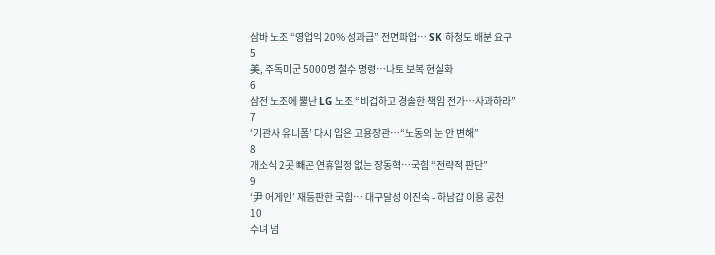삼바 노조 “영업익 20% 성과급” 전면파업… SK 하청도 배분 요구
5
美, 주독미군 5000명 철수 명령…나토 보복 현실화
6
삼전 노조에 뿔난 LG 노조 “비겁하고 경솔한 책임 전가…사과하라”
7
‘기관사 유니폼’ 다시 입은 고용장관…“노동의 눈 안 변해”
8
개소식 2곳 빼곤 연휴일정 없는 장동혁…국힘 “전략적 판단”
9
‘尹 어게인’ 재등판한 국힘… 대구달성 이진숙 - 하남갑 이용 공천
10
수녀 넘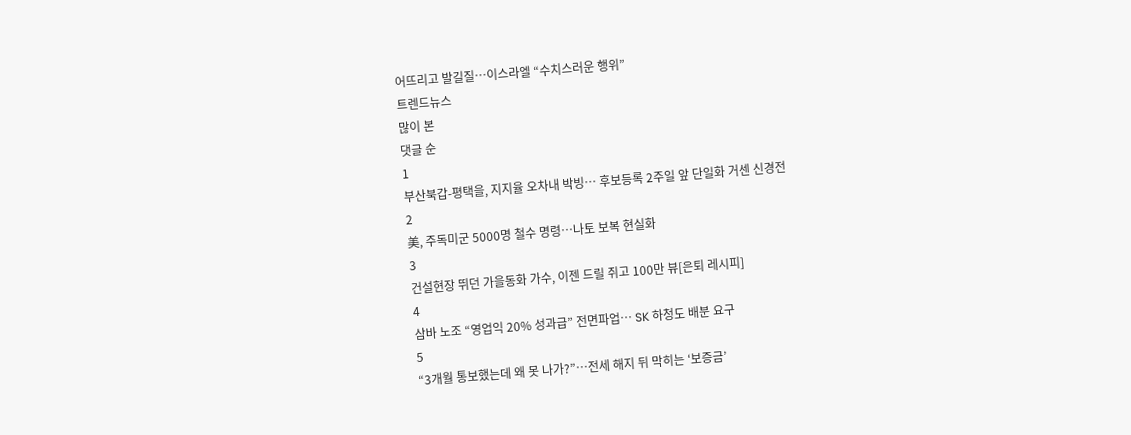어뜨리고 발길질…이스라엘 “수치스러운 행위”
트렌드뉴스
많이 본
댓글 순
1
부산북갑-평택을, 지지율 오차내 박빙… 후보등록 2주일 앞 단일화 거센 신경전
2
美, 주독미군 5000명 철수 명령…나토 보복 현실화
3
건설현장 뛰던 가을동화 가수, 이젠 드릴 쥐고 100만 뷰[은퇴 레시피]
4
삼바 노조 “영업익 20% 성과급” 전면파업… SK 하청도 배분 요구
5
“3개월 통보했는데 왜 못 나가?”…전세 해지 뒤 막히는 ‘보증금’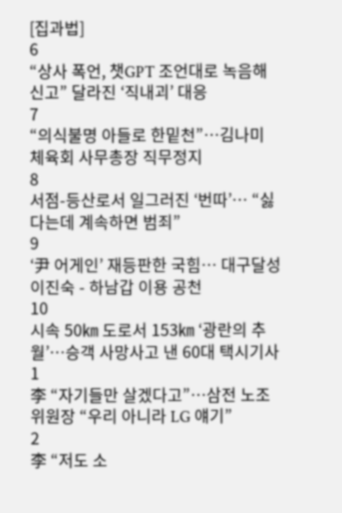[집과법]
6
“상사 폭언, 챗GPT 조언대로 녹음해 신고” 달라진 ‘직내괴’ 대응
7
“의식불명 아들로 한밑천”…김나미 체육회 사무총장 직무정지
8
서점-등산로서 일그러진 ‘번따’… “싫다는데 계속하면 범죄”
9
‘尹 어게인’ 재등판한 국힘… 대구달성 이진숙 - 하남갑 이용 공천
10
시속 50㎞ 도로서 153㎞ ‘광란의 추월’…승객 사망사고 낸 60대 택시기사
1
李 “자기들만 살겠다고”…삼전 노조위원장 “우리 아니라 LG 얘기”
2
李 “저도 소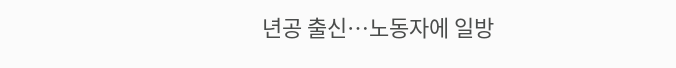년공 출신…노동자에 일방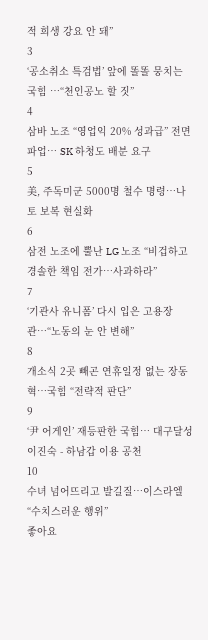적 희생 강요 안 돼”
3
‘공소취소 특검법’ 앞에 똘똘 뭉치는 국힘 …“천인공노 할 짓”
4
삼바 노조 “영업익 20% 성과급” 전면파업… SK 하청도 배분 요구
5
美, 주독미군 5000명 철수 명령…나토 보복 현실화
6
삼전 노조에 뿔난 LG 노조 “비겁하고 경솔한 책임 전가…사과하라”
7
‘기관사 유니폼’ 다시 입은 고용장관…“노동의 눈 안 변해”
8
개소식 2곳 빼곤 연휴일정 없는 장동혁…국힘 “전략적 판단”
9
‘尹 어게인’ 재등판한 국힘… 대구달성 이진숙 - 하남갑 이용 공천
10
수녀 넘어뜨리고 발길질…이스라엘 “수치스러운 행위”
좋아요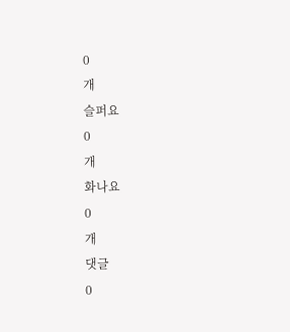0
개
슬퍼요
0
개
화나요
0
개
댓글
0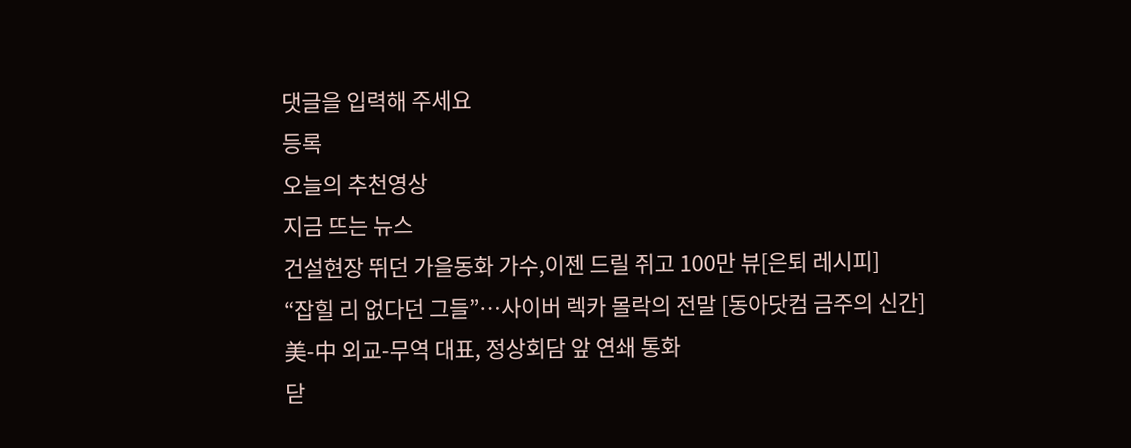댓글을 입력해 주세요
등록
오늘의 추천영상
지금 뜨는 뉴스
건설현장 뛰던 가을동화 가수,이젠 드릴 쥐고 100만 뷰[은퇴 레시피]
“잡힐 리 없다던 그들”…사이버 렉카 몰락의 전말 [동아닷컴 금주의 신간]
美-中 외교-무역 대표, 정상회담 앞 연쇄 통화
닫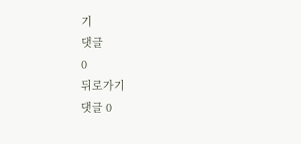기
댓글
0
뒤로가기
댓글 0